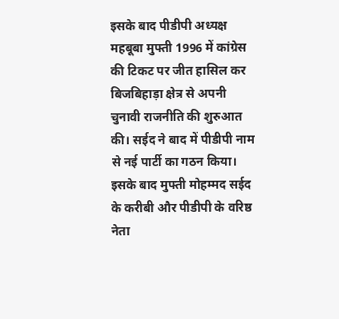इसके बाद पीडीपी अध्यक्ष महबूबा मुफ्ती 1996 में कांग्रेस की टिकट पर जीत हासिल कर बिजबिहाड़ा क्षेत्र से अपनी चुनावी राजनीति की शुरुआत की। सईद ने बाद में पीडीपी नाम से नई पार्टी का गठन किया।
इसके बाद मुफ्ती मोहम्मद सईद के करीबी और पीडीपी के वरिष्ठ नेता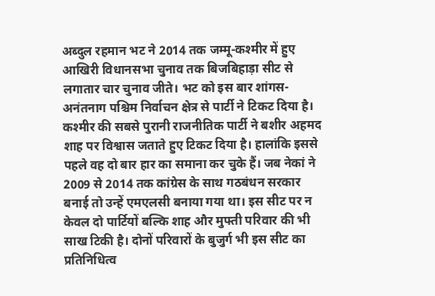अब्दुल रहमान भट ने 2014 तक जम्मू-कश्मीर में हुए आखिरी विधानसभा चुनाव तक बिजबिहाड़ा सीट से लगातार चार चुनाव जीते। भट को इस बार शांगस-अनंतनाग पश्चिम निर्वाचन क्षेत्र से पार्टी ने टिकट दिया है।
कश्मीर की सबसे पुरानी राजनीतिक पार्टी ने बशीर अहमद शाह पर विश्वास जताते हुए टिकट दिया है। हालांकि इससे पहले वह दो बार हार का समाना कर चुके हैं। जब नेकां ने 2009 से 2014 तक कांग्रेस के साथ गठबंधन सरकार बनाई तो उन्हें एमएलसी बनाया गया था। इस सीट पर न केवल दो पार्टियों बल्कि शाह और मुफ्ती परिवार की भी साख टिकी है। दोनों परिवारों के बुजुर्ग भी इस सीट का प्रतिनिधित्व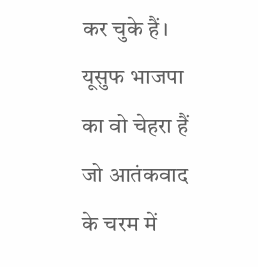कर चुके हैं।
यूसुफ भाजपा का वो चेहरा हैं जो आतंकवाद के चरम में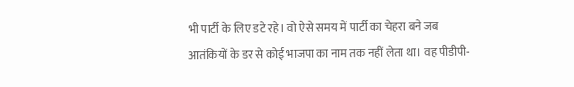भी पार्टी के लिए डटे रहे। वो ऐसे समय में पार्टी का चेहरा बने जब आतंकियों के डर से कोई भाजपा का नाम तक नहीं लेता था। वह पीडीपी-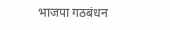भाजपा गठबंधन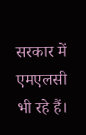सरकार में एमएलसी भी रहे हैं।